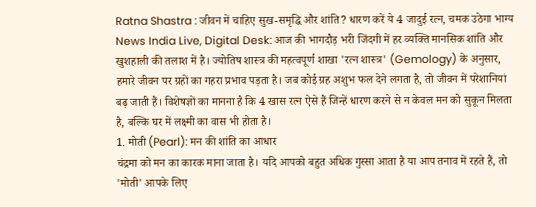Ratna Shastra : जीवन में चाहिए सुख-समृद्धि और शांति? धारण करें ये 4 जादुई रत्न, चमक उठेगा भाग्य
News India Live, Digital Desk: आज की भागदौड़ भरी जिंदगी में हर व्यक्ति मानसिक शांति और खुशहाली की तलाश में है। ज्योतिष शास्त्र की महत्वपूर्ण शाखा 'रत्न शास्त्र' (Gemology) के अनुसार, हमारे जीवन पर ग्रहों का गहरा प्रभाव पड़ता है। जब कोई ग्रह अशुभ फल देने लगता है, तो जीवन में परेशानियां बढ़ जाती हैं। विशेषज्ञों का मानना है कि 4 खास रत्न ऐसे हैं जिन्हें धारण करने से न केवल मन को सुकून मिलता है, बल्कि घर में लक्ष्मी का वास भी होता है।
1. मोती (Pearl): मन की शांति का आधार
चंद्रमा को मन का कारक माना जाता है। यदि आपको बहुत अधिक गुस्सा आता है या आप तनाव में रहते हैं, तो 'मोती' आपके लिए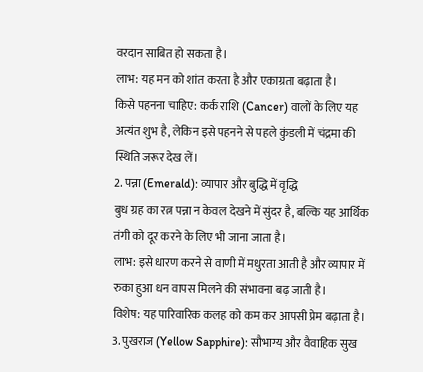वरदान साबित हो सकता है।
लाभ: यह मन को शांत करता है और एकाग्रता बढ़ाता है।
किसे पहनना चाहिए: कर्क राशि (Cancer) वालों के लिए यह अत्यंत शुभ है, लेकिन इसे पहनने से पहले कुंडली में चंद्रमा की स्थिति जरूर देख लें।
2. पन्ना (Emerald): व्यापार और बुद्धि में वृद्धि
बुध ग्रह का रत्न पन्ना न केवल देखने में सुंदर है, बल्कि यह आर्थिक तंगी को दूर करने के लिए भी जाना जाता है।
लाभ: इसे धारण करने से वाणी में मधुरता आती है और व्यापार में रुका हुआ धन वापस मिलने की संभावना बढ़ जाती है।
विशेष: यह पारिवारिक कलह को कम कर आपसी प्रेम बढ़ाता है।
3. पुखराज (Yellow Sapphire): सौभाग्य और वैवाहिक सुख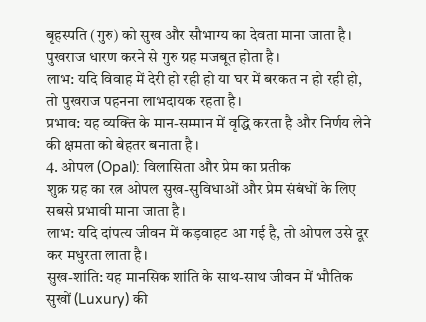बृहस्पति (गुरु) को सुख और सौभाग्य का देवता माना जाता है। पुखराज धारण करने से गुरु ग्रह मजबूत होता है।
लाभ: यदि विवाह में देरी हो रही हो या घर में बरकत न हो रही हो, तो पुखराज पहनना लाभदायक रहता है।
प्रभाव: यह व्यक्ति के मान-सम्मान में वृद्धि करता है और निर्णय लेने की क्षमता को बेहतर बनाता है।
4. ओपल (Opal): विलासिता और प्रेम का प्रतीक
शुक्र ग्रह का रत्न ओपल सुख-सुविधाओं और प्रेम संबंधों के लिए सबसे प्रभावी माना जाता है।
लाभ: यदि दांपत्य जीवन में कड़वाहट आ गई है, तो ओपल उसे दूर कर मधुरता लाता है।
सुख-शांति: यह मानसिक शांति के साथ-साथ जीवन में भौतिक सुखों (Luxury) की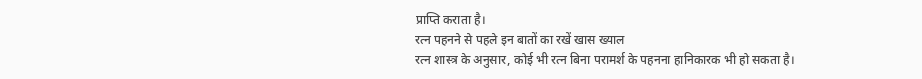प्राप्ति कराता है।
रत्न पहनने से पहले इन बातों का रखें खास ख्याल
रत्न शास्त्र के अनुसार, कोई भी रत्न बिना परामर्श के पहनना हानिकारक भी हो सकता है।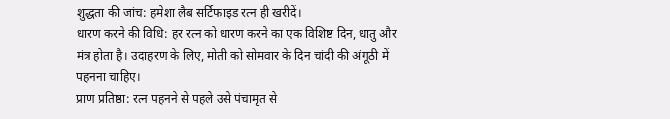शुद्धता की जांच: हमेशा लैब सर्टिफाइड रत्न ही खरीदें।
धारण करने की विधि: हर रत्न को धारण करने का एक विशिष्ट दिन, धातु और मंत्र होता है। उदाहरण के लिए, मोती को सोमवार के दिन चांदी की अंगूठी में पहनना चाहिए।
प्राण प्रतिष्ठा: रत्न पहनने से पहले उसे पंचामृत से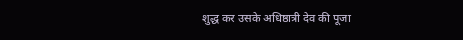शुद्ध कर उसके अधिष्ठात्री देव की पूजा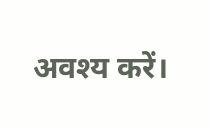अवश्य करें।